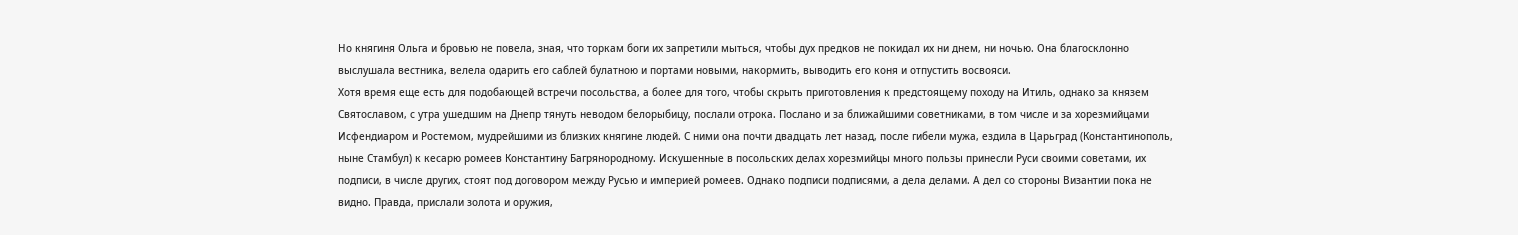Но княгиня Ольга и бровью не повела, зная, что торкам боги их запретили мыться, чтобы дух предков не покидал их ни днем, ни ночью. Она благосклонно выслушала вестника, велела одарить его саблей булатною и портами новыми, накормить, выводить его коня и отпустить восвояси.
Хотя время еще есть для подобающей встречи посольства, а более для того, чтобы скрыть приготовления к предстоящему походу на Итиль, однако за князем Святославом, с утра ушедшим на Днепр тянуть неводом белорыбицу, послали отрока. Послано и за ближайшими советниками, в том числе и за хорезмийцами Исфендиаром и Ростемом, мудрейшими из близких княгине людей. С ними она почти двадцать лет назад, после гибели мужа, ездила в Царьград (Константинополь, ныне Стамбул) к кесарю ромеев Константину Багрянородному. Искушенные в посольских делах хорезмийцы много пользы принесли Руси своими советами, их подписи, в числе других, стоят под договором между Русью и империей ромеев. Однако подписи подписями, а дела делами. А дел со стороны Византии пока не видно. Правда, прислали золота и оружия,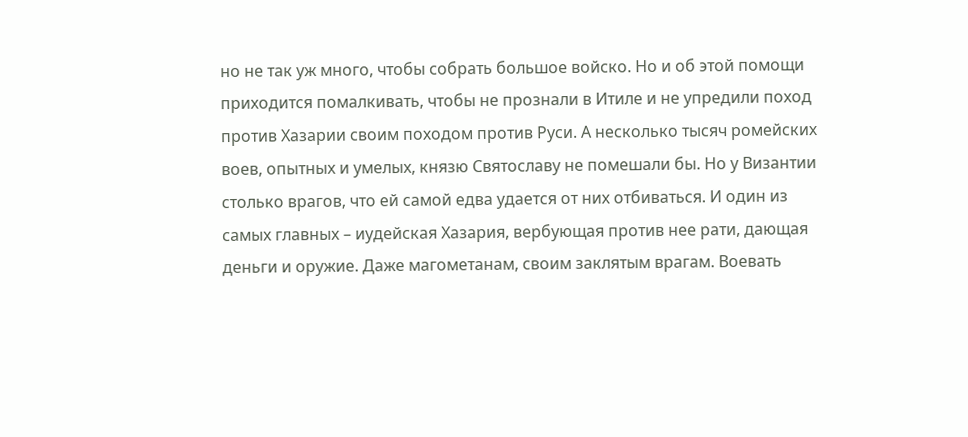но не так уж много, чтобы собрать большое войско. Но и об этой помощи приходится помалкивать, чтобы не прознали в Итиле и не упредили поход против Хазарии своим походом против Руси. А несколько тысяч ромейских воев, опытных и умелых, князю Святославу не помешали бы. Но у Византии столько врагов, что ей самой едва удается от них отбиваться. И один из самых главных – иудейская Хазария, вербующая против нее рати, дающая деньги и оружие. Даже магометанам, своим заклятым врагам. Воевать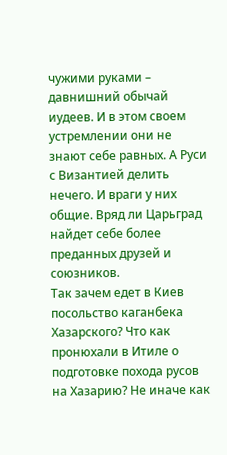чужими руками – давнишний обычай иудеев. И в этом своем устремлении они не знают себе равных. А Руси с Византией делить нечего. И враги у них общие. Вряд ли Царьград найдет себе более преданных друзей и союзников.
Так зачем едет в Киев посольство каганбека Хазарского? Что как пронюхали в Итиле о подготовке похода русов на Хазарию? Не иначе как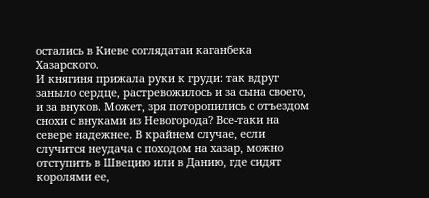остались в Киеве соглядатаи каганбека Хазарского.
И княгиня прижала руки к груди: так вдруг заныло сердце, растревожилось и за сына своего, и за внуков. Может, зря поторопились с отъездом снохи с внуками из Невогорода? Все-таки на севере надежнее. В крайнем случае, если случится неудача с походом на хазар, можно отступить в Швецию или в Данию, где сидят королями ее,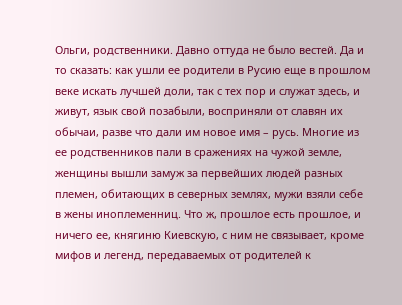Ольги, родственники. Давно оттуда не было вестей. Да и то сказать: как ушли ее родители в Русию еще в прошлом веке искать лучшей доли, так с тех пор и служат здесь, и живут, язык свой позабыли, восприняли от славян их обычаи, разве что дали им новое имя – русь. Многие из ее родственников пали в сражениях на чужой земле, женщины вышли замуж за первейших людей разных племен, обитающих в северных землях, мужи взяли себе в жены иноплеменниц. Что ж, прошлое есть прошлое, и ничего ее, княгиню Киевскую, с ним не связывает, кроме мифов и легенд, передаваемых от родителей к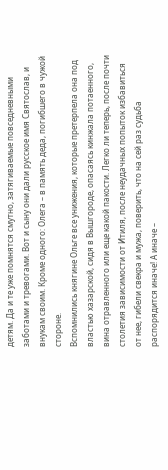детям. Да и те уже помнятся смутно, затягиваемые повседневными заботами и тревогами. Вот и сыну они дали русское имя Святослав, и внукам своим. Кроме одного: Олега – в память деда, погибшего в чужой стороне.
Вспомнились княгине Ольге все унижения, которые претерпела она под властью хазарской, сидя в Вышгороде, опасаясь кинжала потаенного, вина отравленного или еще какой пакости. Легко ли теперь, после почти столетия зависимости от Итиля, после неудачных попыток избавиться от нее, гибели свекра и мужа, поверить, что на сей раз судьба распорядится иначе! А иначе –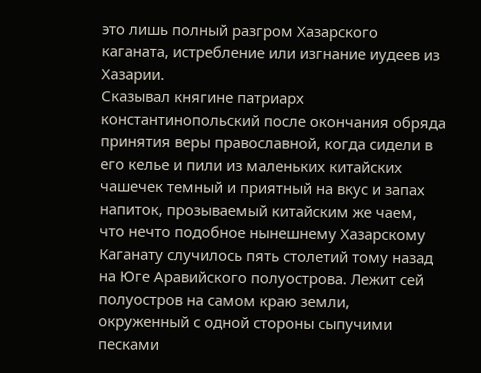это лишь полный разгром Хазарского каганата, истребление или изгнание иудеев из Хазарии.
Сказывал княгине патриарх константинопольский после окончания обряда принятия веры православной, когда сидели в его келье и пили из маленьких китайских чашечек темный и приятный на вкус и запах напиток, прозываемый китайским же чаем, что нечто подобное нынешнему Хазарскому Каганату случилось пять столетий тому назад на Юге Аравийского полуострова. Лежит сей полуостров на самом краю земли, окруженный с одной стороны сыпучими песками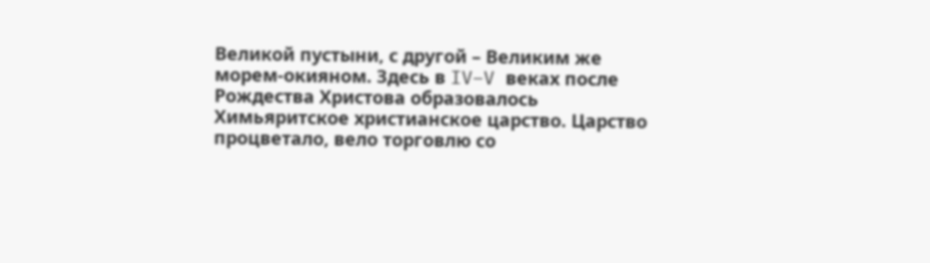Великой пустыни, с другой – Великим же морем-окияном. Здесь в IV–V веках после Рождества Христова образовалось Химьяритское христианское царство. Царство процветало, вело торговлю со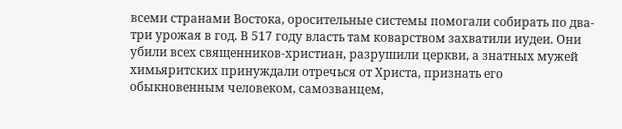всеми странами Востока, оросительные системы помогали собирать по два-три урожая в год. В 517 году власть там коварством захватили иудеи. Они убили всех священников-христиан, разрушили церкви, а знатных мужей химьяритских принуждали отречься от Христа, признать его обыкновенным человеком, самозванцем,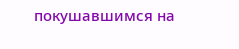покушавшимся на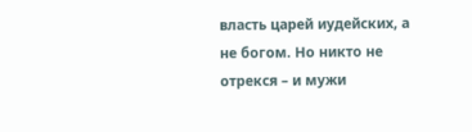власть царей иудейских, а не богом. Но никто не отрекся – и мужи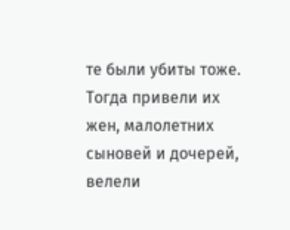те были убиты тоже. Тогда привели их жен, малолетних сыновей и дочерей, велели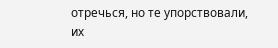отречься, но те упорствовали, их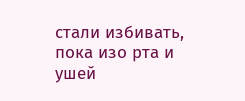стали избивать, пока изо рта и ушей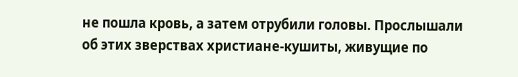не пошла кровь, а затем отрубили головы. Прослышали об этих зверствах христиане-кушиты, живущие по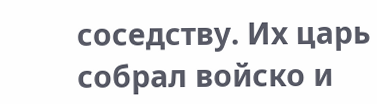соседству. Их царь собрал войско и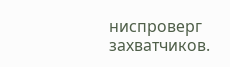ниспроверг захватчиков.